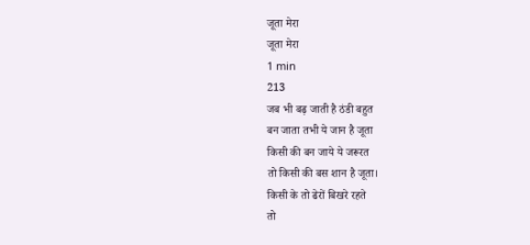जूता मेरा
जूता मेरा
1 min
213
जब भी बढ़ जाती है ठंडी बहुत
बन जाता तभी ये जान है जूता
किसी की बन जाये ये जरूरत
तो किसी की बस शान है जूता।
किसी के तो ढेरों बिखरे रहते
तो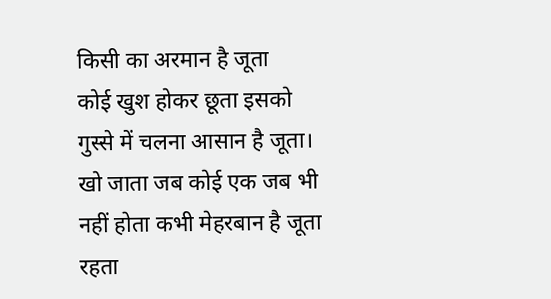किसी का अरमान है जूता
कोई खुश होकर छूता इसको
गुस्से में चलना आसान है जूता।
खो जाता जब कोई एक जब भी
नहीं होता कभी मेहरबान है जूता
रहता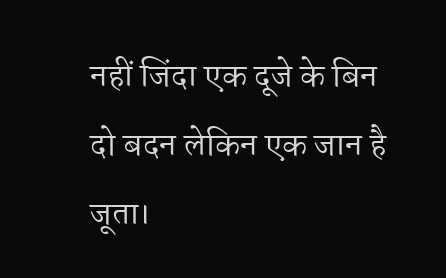नहीं जिंदा एक दूजे के बिन
दो बदन लेकिन एक जान है जूता।